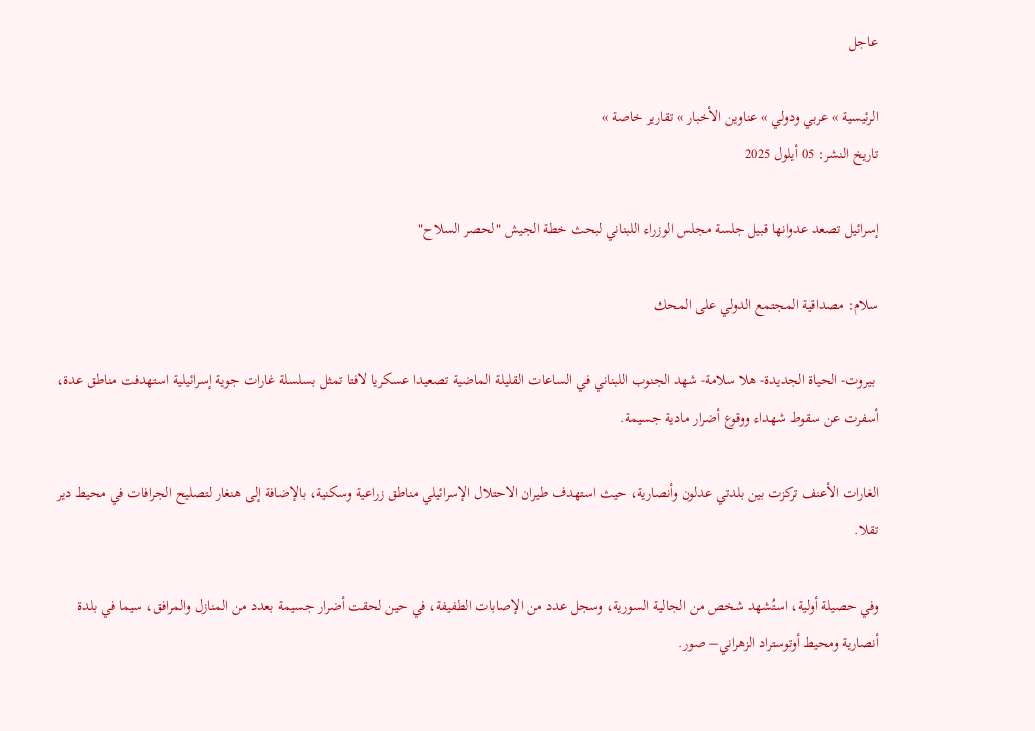عاجل

الرئيسية » عربي ودولي » عناوين الأخبار » تقارير خاصة »
تاريخ النشر: 05 أيلول 2025

إسرائيل تصعد عدوانها قبيل جلسة مجلس الوزراء اللبناني لبحث خطة الجيش "لحصر السلاح"

سلام: مصداقية المجتمع الدولي على المحك

 بيروت- الحياة الجديدة- هلا سلامة- شهد الجنوب اللبناني في الساعات القليلة الماضية تصعيدا عسكريا لافتا تمثل بسلسلة غارات جوية إسرائيلية استهدفت مناطق عدة، أسفرت عن سقوط شهداء ووقوع أضرار مادية جسيمة.

الغارات الأعنف تركزت بين بلدتي عدلون وأنصارية، حيث استهدف طيران الاحتلال الإسرائيلي مناطق زراعية وسكنية، بالإضافة إلى هنغار لتصليح الجرافات في محيط دير تقلا.

وفي حصيلة أولية، استُشهد شخص من الجالية السورية، وسجل عدد من الإصابات الطفيفة، في حين لحقت أضرار جسيمة بعدد من المنازل والمرافق، سيما في بلدة أنصارية ومحيط أوتوستراد الزهراني– صور.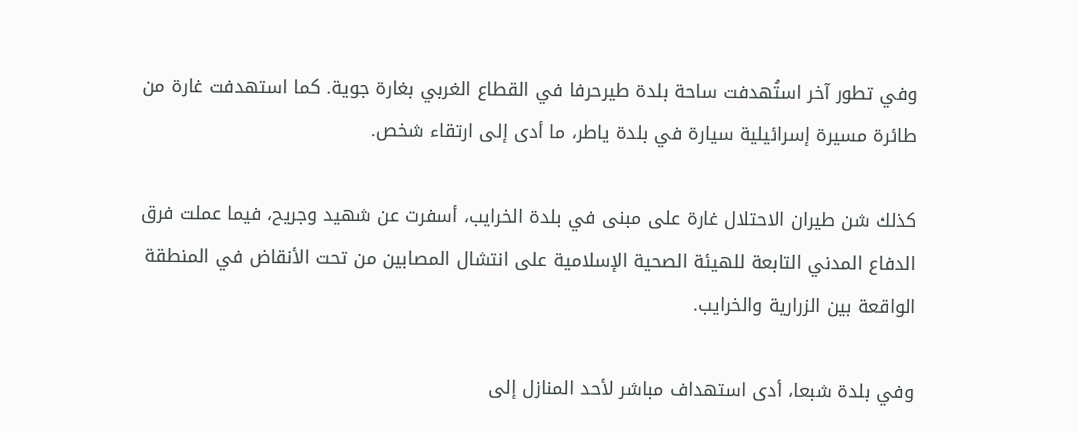وفي تطور آخر استُهدفت ساحة بلدة طيرحرفا في القطاع الغربي بغارة جوية. كما استهدفت غارة من طائرة مسيرة إسرائيلية سيارة في بلدة ياطر، ما أدى إلى ارتقاء شخص.

كذلك شن طيران الاحتلال غارة على مبنى في بلدة الخرايب، أسفرت عن شهيد وجريح، فيما عملت فرق الدفاع المدني التابعة للهيئة الصحية الإسلامية على انتشال المصابين من تحت الأنقاض في المنطقة الواقعة بين الزرارية والخرايب.

وفي بلدة شبعا، أدى استهداف مباشر لأحد المنازل إلى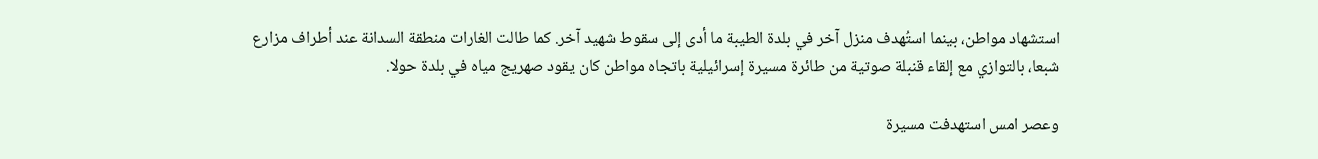استشهاد مواطن، بينما استُهدف منزل آخر في بلدة الطيبة ما أدى إلى سقوط شهيد آخر. كما طالت الغارات منطقة السدانة عند أطراف مزارع شبعا، بالتوازي مع إلقاء قنبلة صوتية من طائرة مسيرة إسرائيلية باتجاه مواطن كان يقود صهريج مياه في بلدة حولا.

وعصر امس استهدفت مسيرة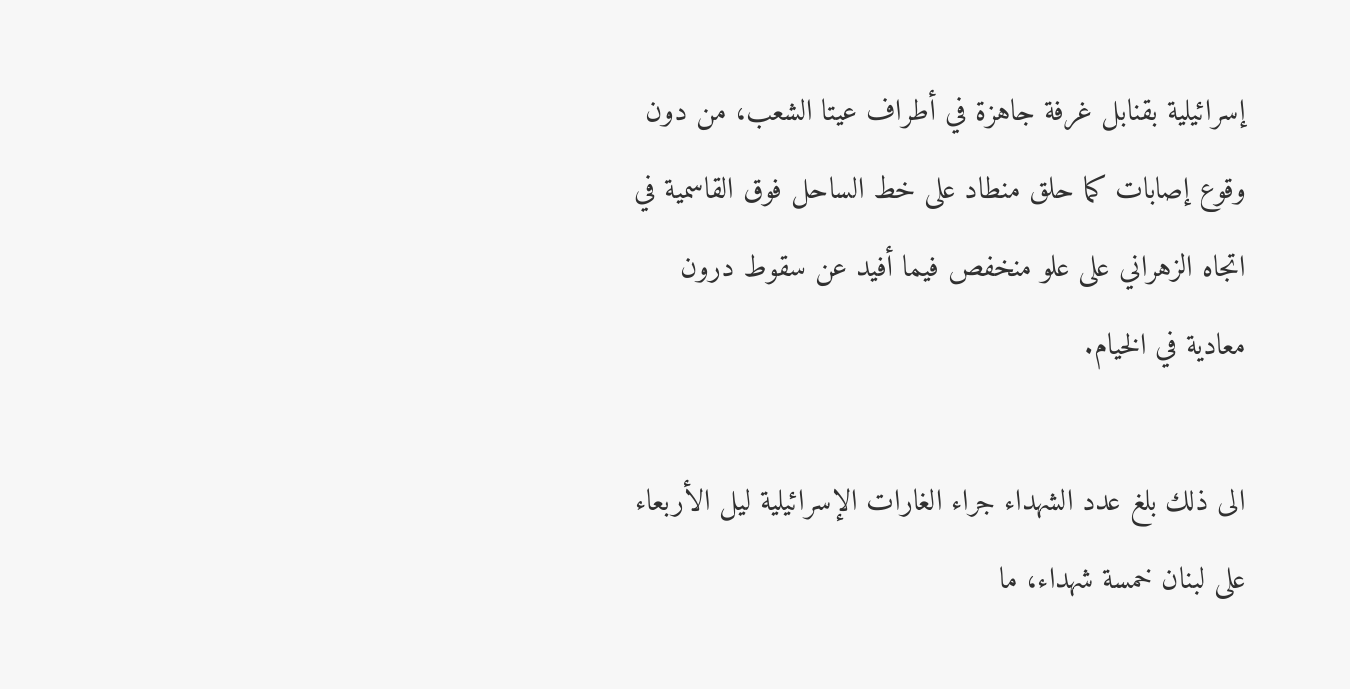إسرائيلية بقنابل غرفة جاهزة في أطراف عيتا الشعب، من دون وقوع إصابات كما حلق منطاد على خط الساحل فوق القاسمية في اتجاه الزهراني على علو منخفص فيما أفيد عن سقوط درون معادية في الخيام.

الى ذلك بلغ عدد الشهداء جراء الغارات الإسرائيلية ليل الأربعاء على لبنان خمسة شهداء، ما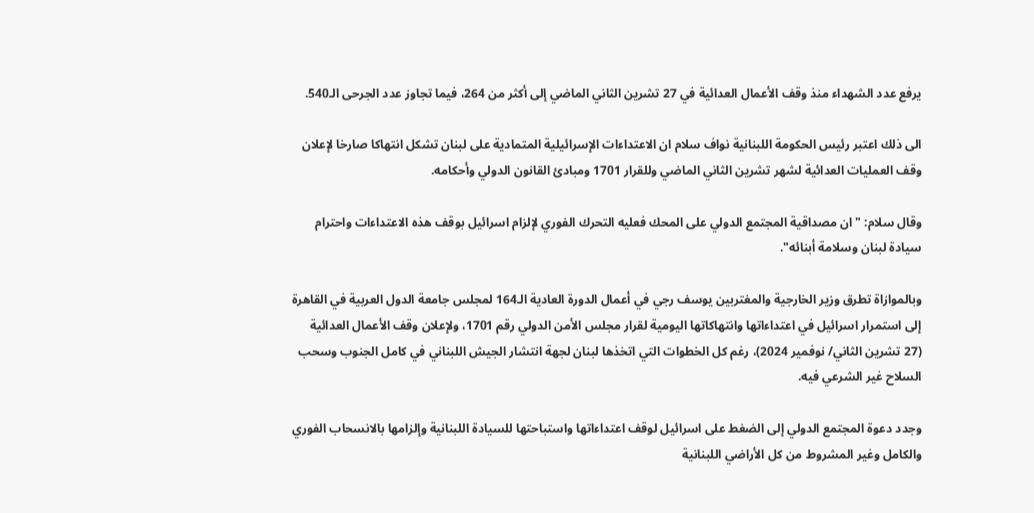يرفع عدد الشهداء منذ وقف الأعمال العدائية في 27 تشرين الثاني الماضي إلى أكثر من 264، فيما تجاوز عدد الجرحى الـ540.

الى ذلك اعتبر رئيس الحكومة اللبنانية نواف سلام ان الاعتداءات الإسرائيلية المتمادية على لبنان تشكل انتهاكا صارخا لإعلان وقف العمليات العدائية لشهر تشرين الثاني الماضي وللقرار 1701 ومبادئ القانون الدولي وأحكامه.

وقال سلام: "ان مصداقية المجتمع الدولي على المحك فعليه التحرك الفوري لإلزام اسرائيل بوقف هذه الاعتداءات واحترام سيادة لبنان وسلامة أبنائه".

وبالموازاة تطرق وزير الخارجية والمغتربين يوسف رجي في أعمال الدورة العادية الـ164 لمجلس جامعة الدول العربية في القاهرة إلى استمرار اسرائيل في اعتداءاتها وانتهاكاتها اليومية لقرار مجلس الأمن الدولي رقم 1701، ولإعلان وقف الأعمال العدائية (27 تشرين الثاني/ نوفمير 2024)، رغم كل الخطوات التي اتخذها لبنان لجهة انتشار الجيش اللبناني في كامل الجنوب وسحب السلاح غير الشرعي فيه.

وجدد دعوة المجتمع الدولي إلى الضغط على اسرائيل لوقف اعتداءاتها واستباحتها للسيادة اللبنانية وإلزامها بالانسحاب الفوري والكامل وغير المشروط من كل الأراضي اللبنانية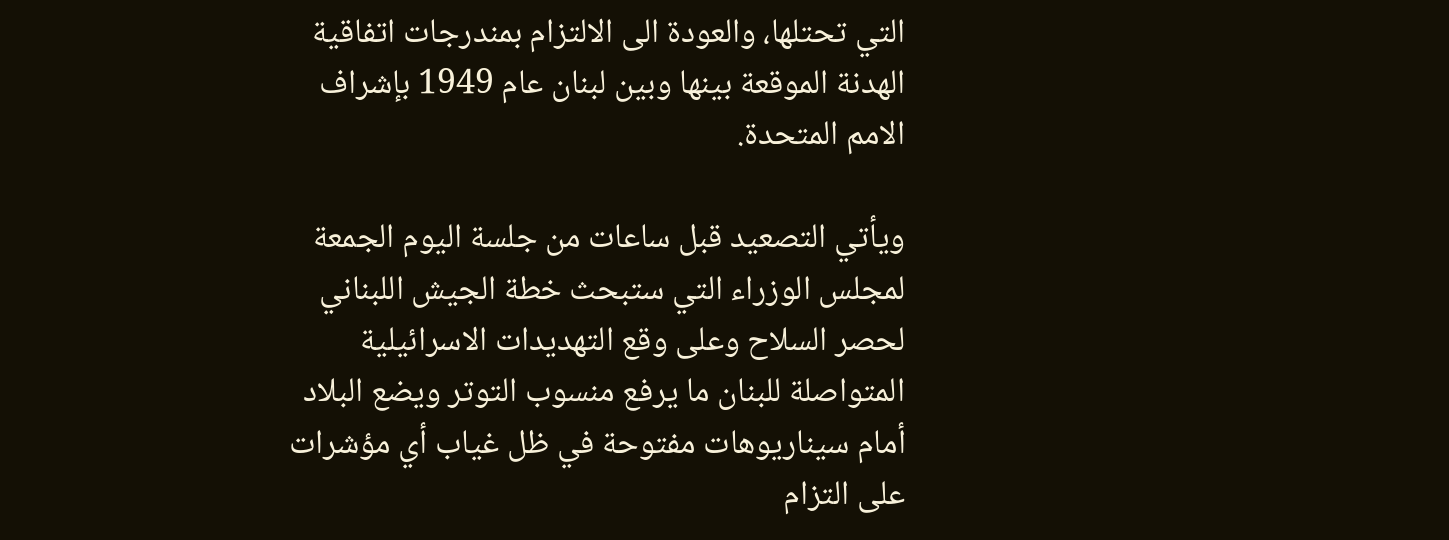التي تحتلها، والعودة الى الالتزام بمندرجات اتفاقية الهدنة الموقعة بينها وبين لبنان عام 1949 بإشراف الامم المتحدة.

ويأتي التصعيد قبل ساعات من جلسة اليوم الجمعة لمجلس الوزراء التي ستبحث خطة الجيش اللبناني لحصر السلاح وعلى وقع التهديدات الاسرائيلية المتواصلة للبنان ما يرفع منسوب التوتر ويضع البلاد أمام سيناريوهات مفتوحة في ظل غياب أي مؤشرات على التزام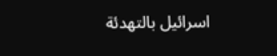اسرائيل بالتهدئة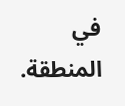في المنطقة.